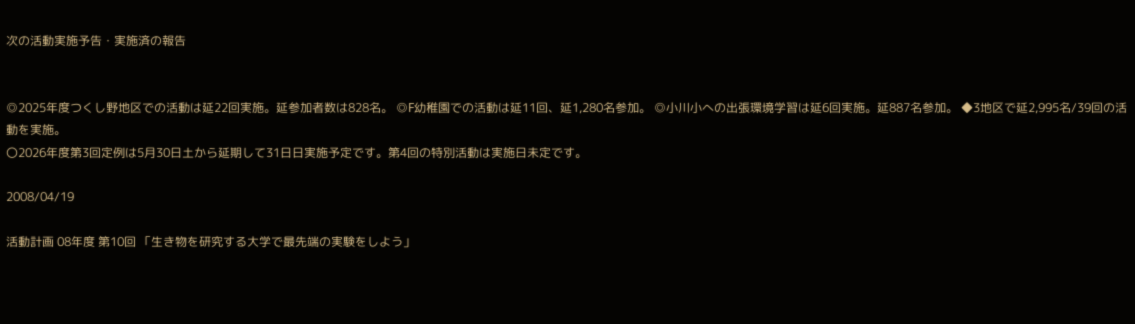次の活動実施予告・実施済の報告


◎2025年度つくし野地区での活動は延22回実施。延参加者数は828名。 ◎F幼稚園での活動は延11回、延1,280名参加。 ◎小川小への出張環境学習は延6回実施。延887名参加。 ◆3地区で延2,995名/39回の活動を実施。
〇2026年度第3回定例は5月30日土から延期して31日日実施予定です。第4回の特別活動は実施日未定です。

2008/04/19

活動計画 08年度 第10回 「生き物を研究する大学で最先端の実験をしよう」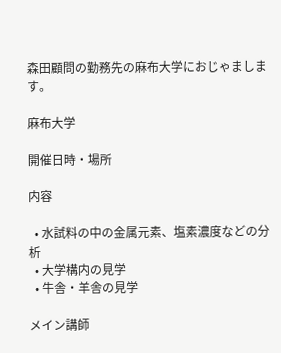森田顧問の勤務先の麻布大学におじゃまします。

麻布大学

開催日時・場所

内容

  • 水試料の中の金属元素、塩素濃度などの分析
  • 大学構内の見学
  • 牛舎・羊舎の見学

メイン講師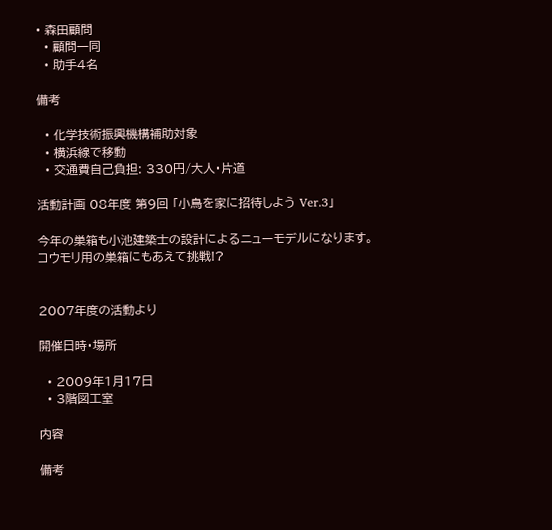• 森田顧問
  • 顧問一同
  • 助手4名

備考

  • 化学技術振興機構補助対象
  • 横浜線で移動
  • 交通費自己負担: 330円/大人・片道

活動計画 08年度 第9回 「小鳥を家に招待しよう Ver.3」

今年の巣箱も小池建築士の設計によるニューモデルになります。
コウモリ用の巣箱にもあえて挑戦!?


2007年度の活動より

開催日時・場所

  • 2009年1月17日
  • 3階図工室

内容

備考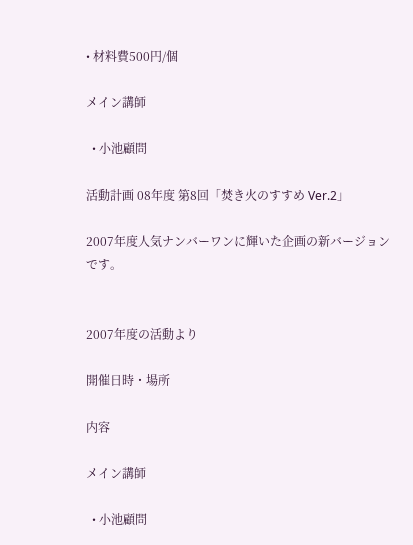• 材料費500円/個

メイン講師

  • 小池顧問

活動計画 08年度 第8回「焚き火のすすめ Ver.2」

2007年度人気ナンバーワンに輝いた企画の新バージョンです。


2007年度の活動より

開催日時・場所

内容

メイン講師

  • 小池顧問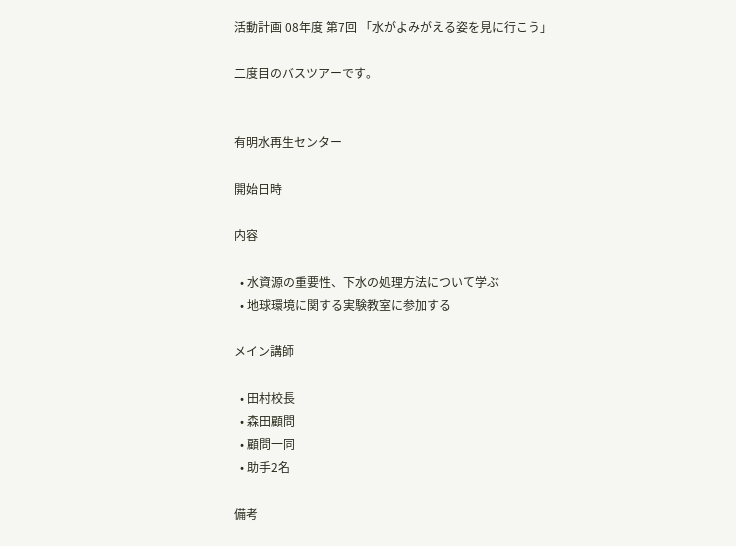活動計画 08年度 第7回 「水がよみがえる姿を見に行こう」

二度目のバスツアーです。


有明水再生センター

開始日時

内容

  • 水資源の重要性、下水の処理方法について学ぶ
  • 地球環境に関する実験教室に参加する

メイン講師

  • 田村校長
  • 森田顧問
  • 顧問一同
  • 助手2名

備考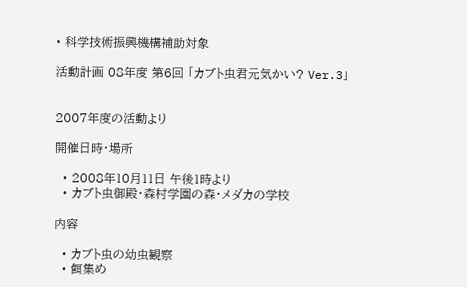• 科学技術振興機構補助対象

活動計画 08年度 第6回 「カブト虫君元気かい? Ver.3」


2007年度の活動より

開催日時・場所

  • 2008年10月11日 午後1時より
  • カブト虫御殿・森村学園の森・メダカの学校

内容

  • カブト虫の幼虫観察
  • 餌集め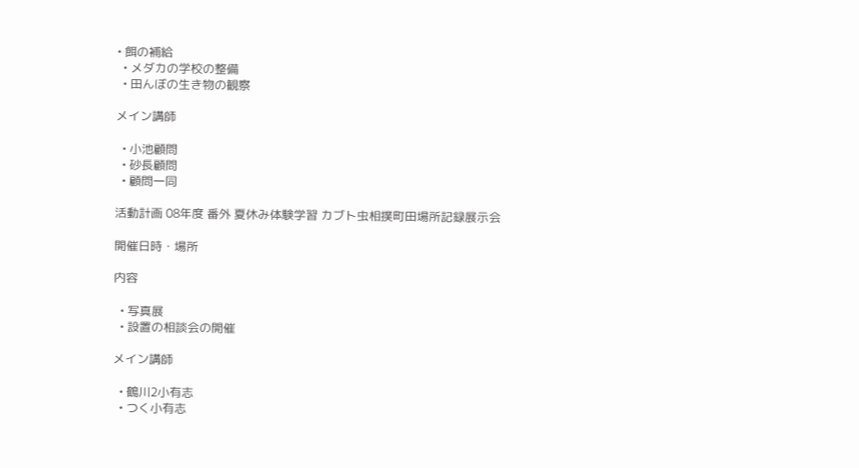• 餌の補給
  • メダカの学校の整備
  • 田んぼの生き物の観察

メイン講師

  • 小池顧問
  • 砂長顧問
  • 顧問一同

活動計画 08年度 番外 夏休み体験学習 カブト虫相撲町田場所記録展示会

開催日時・場所

内容

  • 写真展
  • 設置の相談会の開催

メイン講師

  • 鶴川2小有志
  • つく小有志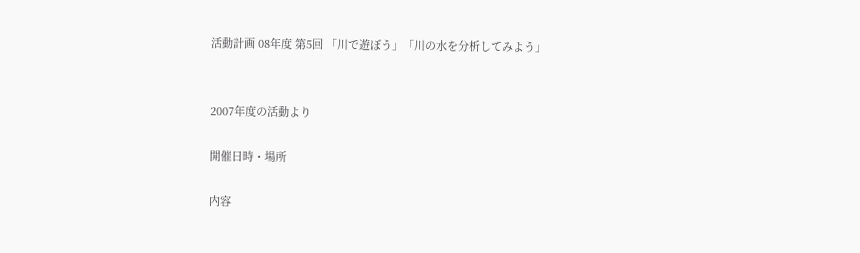活動計画 08年度 第5回 「川で遊ぼう」「川の水を分析してみよう」


2007年度の活動より

開催日時・場所

内容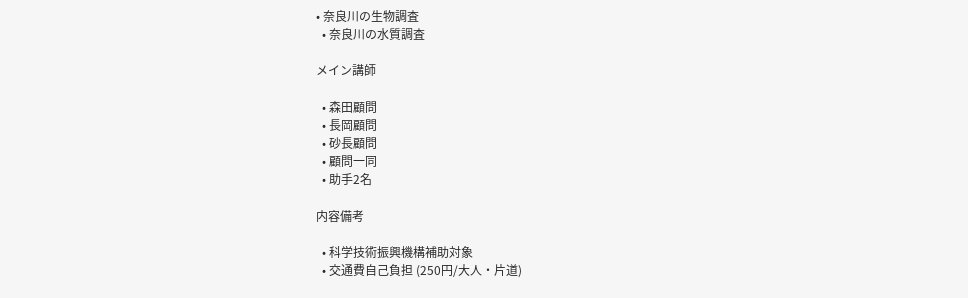• 奈良川の生物調査
  • 奈良川の水質調査

メイン講師

  • 森田顧問
  • 長岡顧問
  • 砂長顧問
  • 顧問一同
  • 助手2名

内容備考

  • 科学技術振興機構補助対象
  • 交通費自己負担 (250円/大人・片道)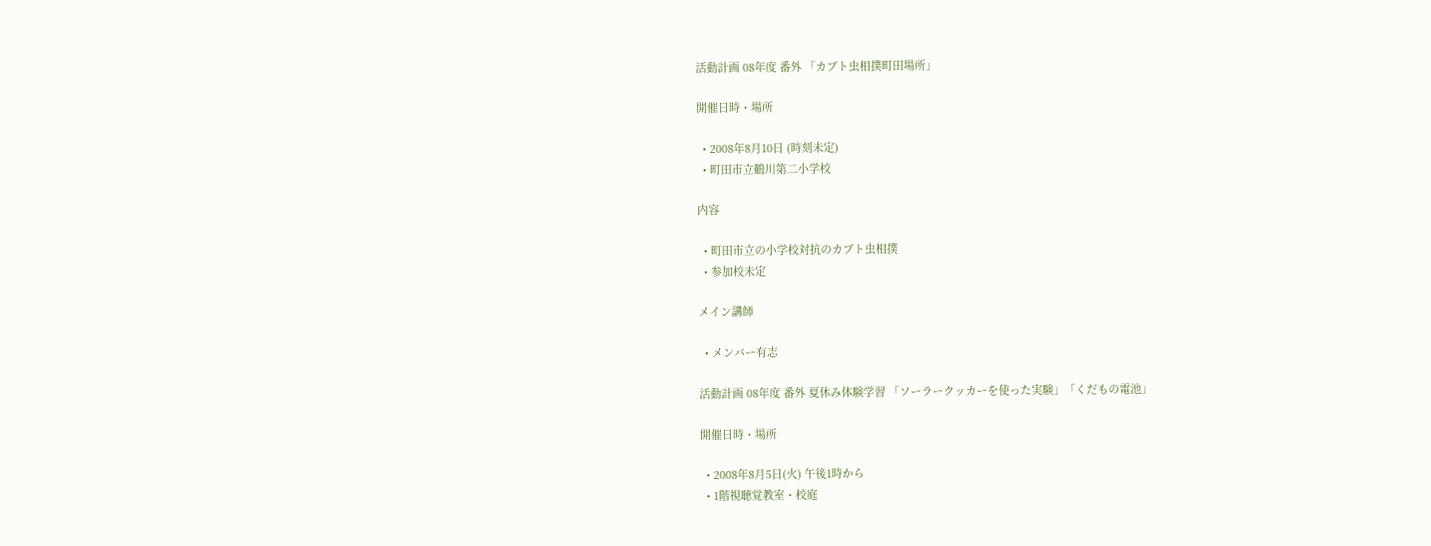活動計画 08年度 番外 「カブト虫相撲町田場所」

開催日時・場所

  • 2008年8月10日 (時刻未定)
  • 町田市立鶴川第二小学校

内容

  • 町田市立の小学校対抗のカブト虫相撲
  • 参加校未定

メイン講師

  • メンバー有志

活動計画 08年度 番外 夏休み体験学習 「ソーラークッカーを使った実験」「くだもの電池」

開催日時・場所

  • 2008年8月5日(火) 午後1時から
  • 1階視聴覚教室・校庭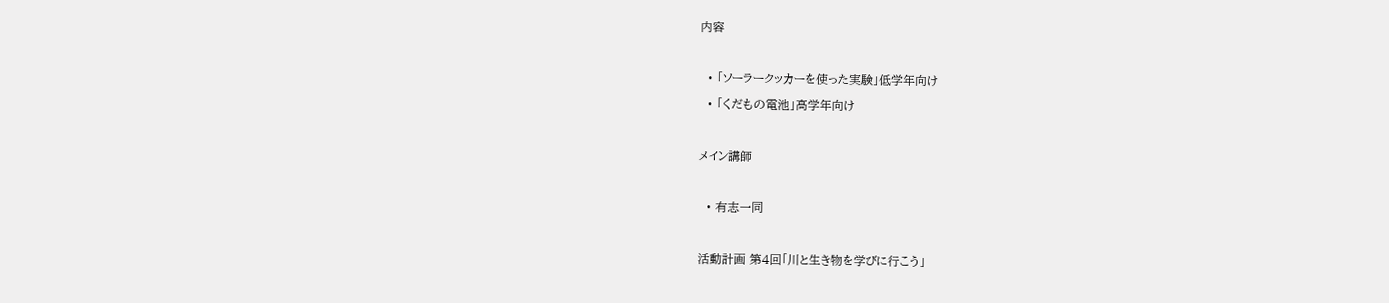内容

  • 「ソーラークッカーを使った実験」低学年向け
  • 「くだもの電池」高学年向け

メイン講師

  • 有志一同

活動計画 第4回「川と生き物を学びに行こう」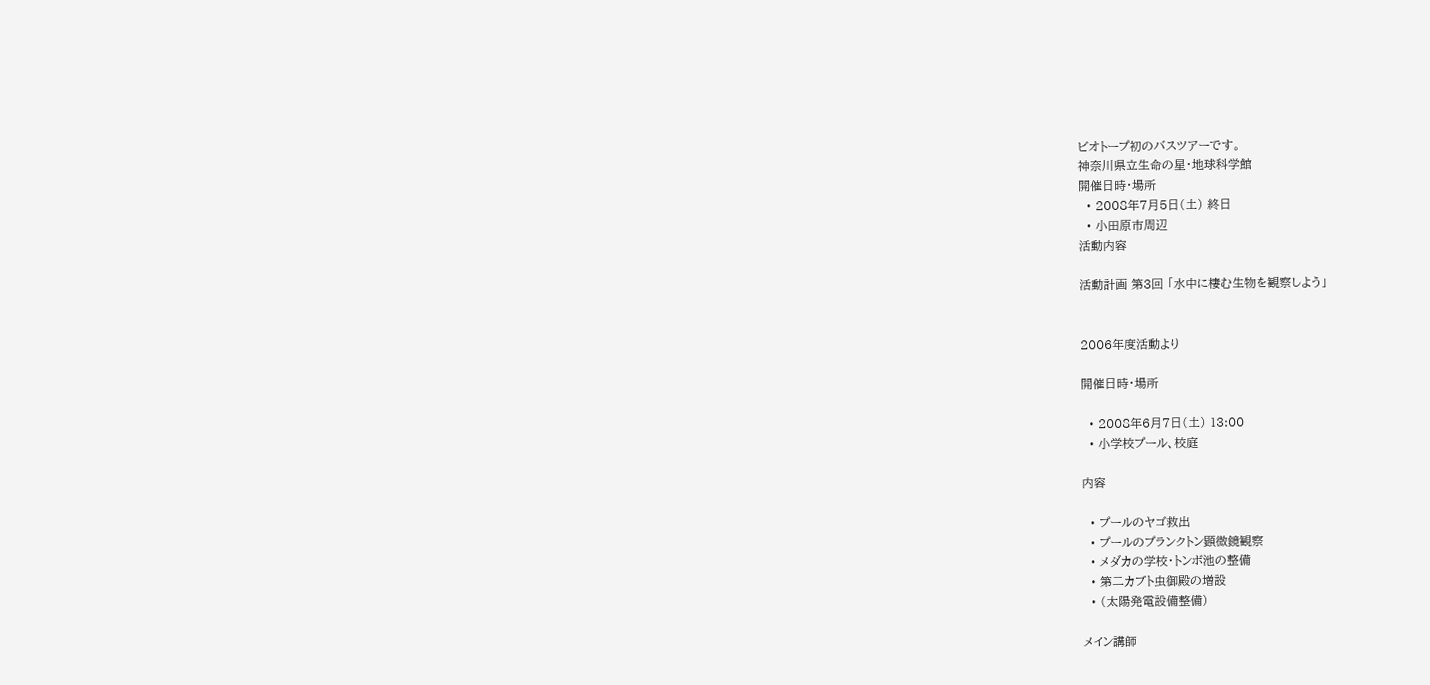ビオトープ初のバスツアーです。
神奈川県立生命の星・地球科学館
開催日時・場所
  • 2008年7月5日(土) 終日
  • 小田原市周辺
活動内容

活動計画 第3回 「水中に棲む生物を観察しよう」


2006年度活動より

開催日時・場所

  • 2008年6月7日(土) 13:00
  • 小学校プール、校庭

内容

  • プールのヤゴ救出
  • プールのプランクトン顕微鏡観察
  • メダカの学校・トンボ池の整備
  • 第二カブト虫御殿の増設
  • (太陽発電設備整備)

メイン講師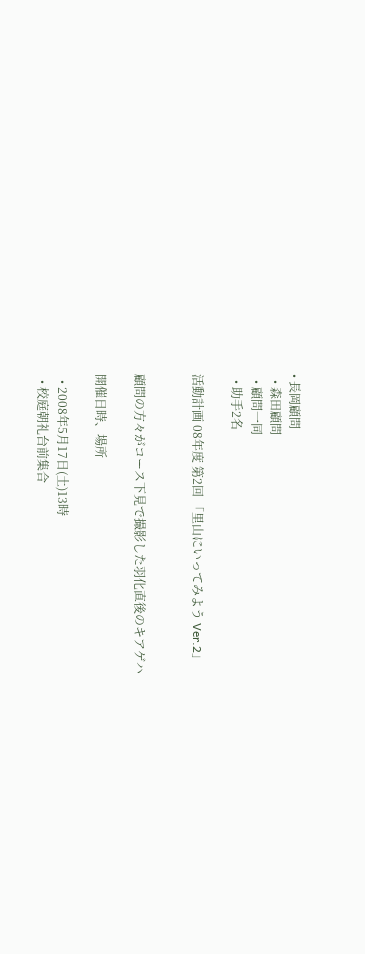• 長岡顧問
  • 森田顧問
  • 顧問一同
  • 助手2名

活動計画 08年度 第2回 「里山にいってみよう Ver.2」


顧問の方々がコース下見で撮影した羽化直後のキアゲハ

開催日時、場所

  • 2008年5月17日(土)13時
  • 校庭朝礼台前集合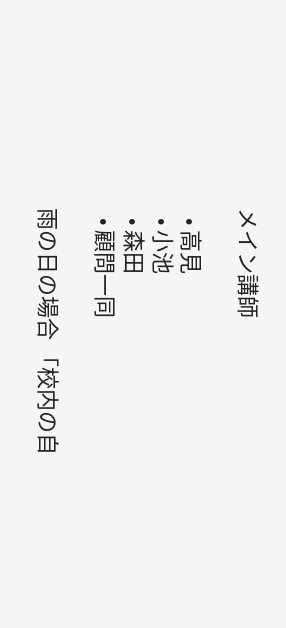メイン講師

  • 高見
  • 小池
  • 森田
  • 顧問一同

雨の日の場合 「校内の自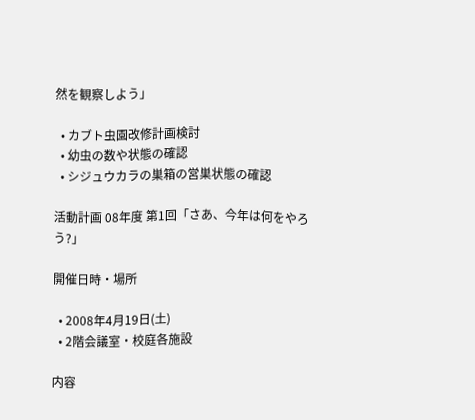然を観察しよう」

  • カブト虫園改修計画検討
  • 幼虫の数や状態の確認
  • シジュウカラの巣箱の営巣状態の確認

活動計画 08年度 第1回「さあ、今年は何をやろう?」

開催日時・場所

  • 2008年4月19日(土)
  • 2階会議室・校庭各施設

内容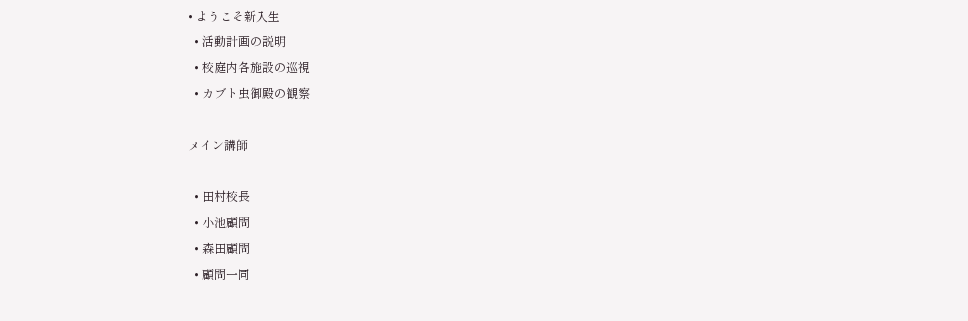• ようこそ新入生
  • 活動計画の説明
  • 校庭内各施設の巡視
  • カブト虫御殿の観察

メイン講師

  • 田村校長
  • 小池顧問
  • 森田顧問
  • 顧問一同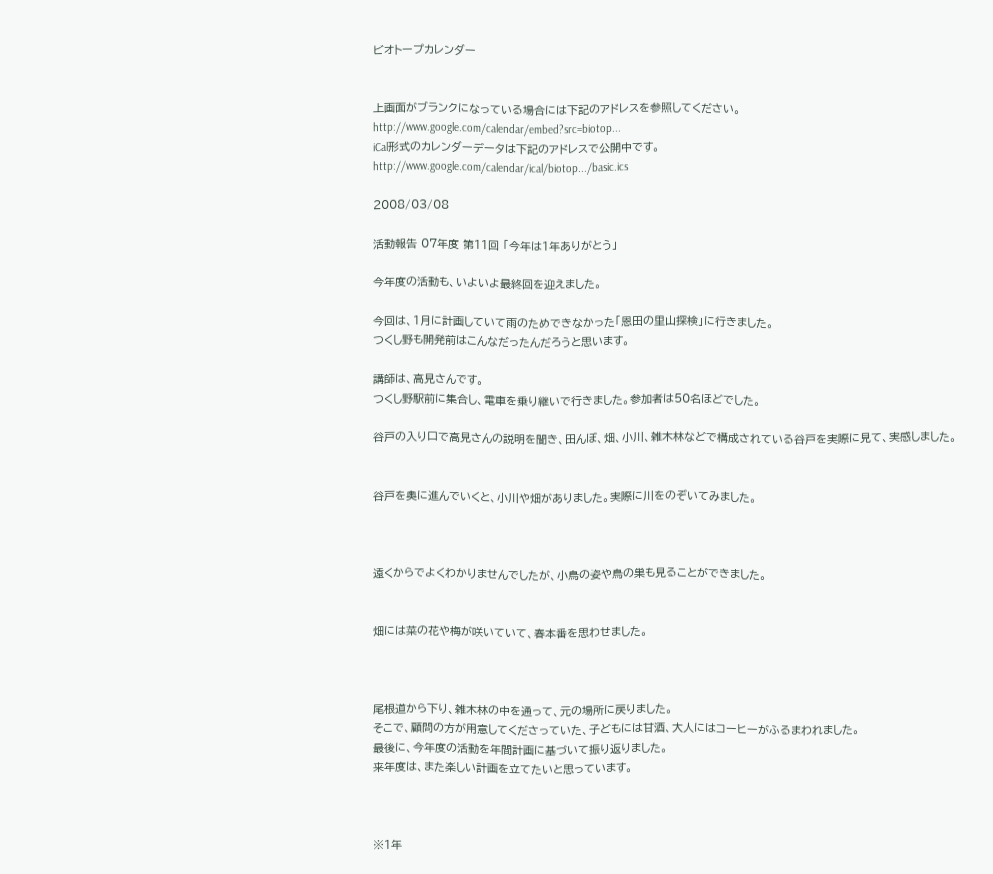ビオトープカレンダー


上画面がブランクになっている場合には下記のアドレスを参照してください。
http://www.google.com/calendar/embed?src=biotop...
iCal形式のカレンダーデータは下記のアドレスで公開中です。
http://www.google.com/calendar/ical/biotop.../basic.ics

2008/03/08

活動報告 07年度 第11回 「今年は1年ありがとう」

今年度の活動も、いよいよ最終回を迎えました。

今回は、1月に計画していて雨のためできなかった「恩田の里山探検」に行きました。
つくし野も開発前はこんなだったんだろうと思います。

講師は、高見さんです。
つくし野駅前に集合し、電車を乗り継いで行きました。参加者は50名ほどでした。

谷戸の入り口で高見さんの説明を聞き、田んぼ、畑、小川、雑木林などで構成されている谷戸を実際に見て、実感しました。


谷戸を奧に進んでいくと、小川や畑がありました。実際に川をのぞいてみました。



遠くからでよくわかりませんでしたが、小鳥の姿や鳥の巣も見ることができました。


畑には菜の花や梅が咲いていて、春本番を思わせました。



尾根道から下り、雑木林の中を通って、元の場所に戻りました。
そこで、顧問の方が用意してくださっていた、子どもには甘酒、大人にはコーヒーがふるまわれました。
最後に、今年度の活動を年間計画に基づいて振り返りました。
来年度は、また楽しい計画を立てたいと思っています。



※1年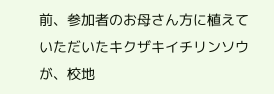前、参加者のお母さん方に植えていただいたキクザキイチリンソウが、校地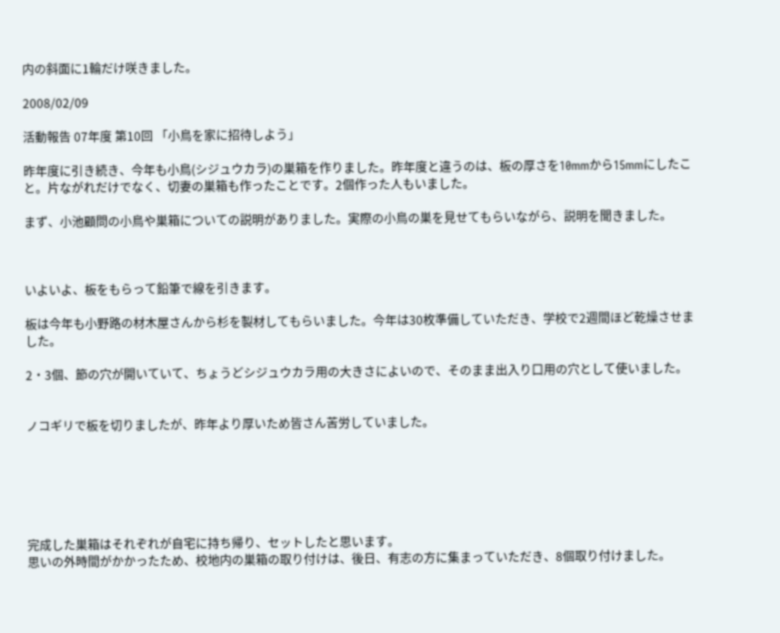内の斜面に1輪だけ咲きました。

2008/02/09

活動報告 07年度 第10回 「小鳥を家に招待しよう」

昨年度に引き続き、今年も小鳥(シジュウカラ)の巣箱を作りました。昨年度と違うのは、板の厚さを10mmから15mmにしたこと。片ながれだけでなく、切妻の巣箱も作ったことです。2個作った人もいました。

まず、小池顧問の小鳥や巣箱についての説明がありました。実際の小鳥の巣を見せてもらいながら、説明を聞きました。



いよいよ、板をもらって鉛筆で線を引きます。

板は今年も小野路の材木屋さんから杉を製材してもらいました。今年は30枚準備していただき、学校で2週間ほど乾燥させました。

2・3個、節の穴が開いていて、ちょうどシジュウカラ用の大きさによいので、そのまま出入り口用の穴として使いました。


ノコギリで板を切りましたが、昨年より厚いため皆さん苦労していました。






完成した巣箱はそれぞれが自宅に持ち帰り、セットしたと思います。
思いの外時間がかかったため、校地内の巣箱の取り付けは、後日、有志の方に集まっていただき、8個取り付けました。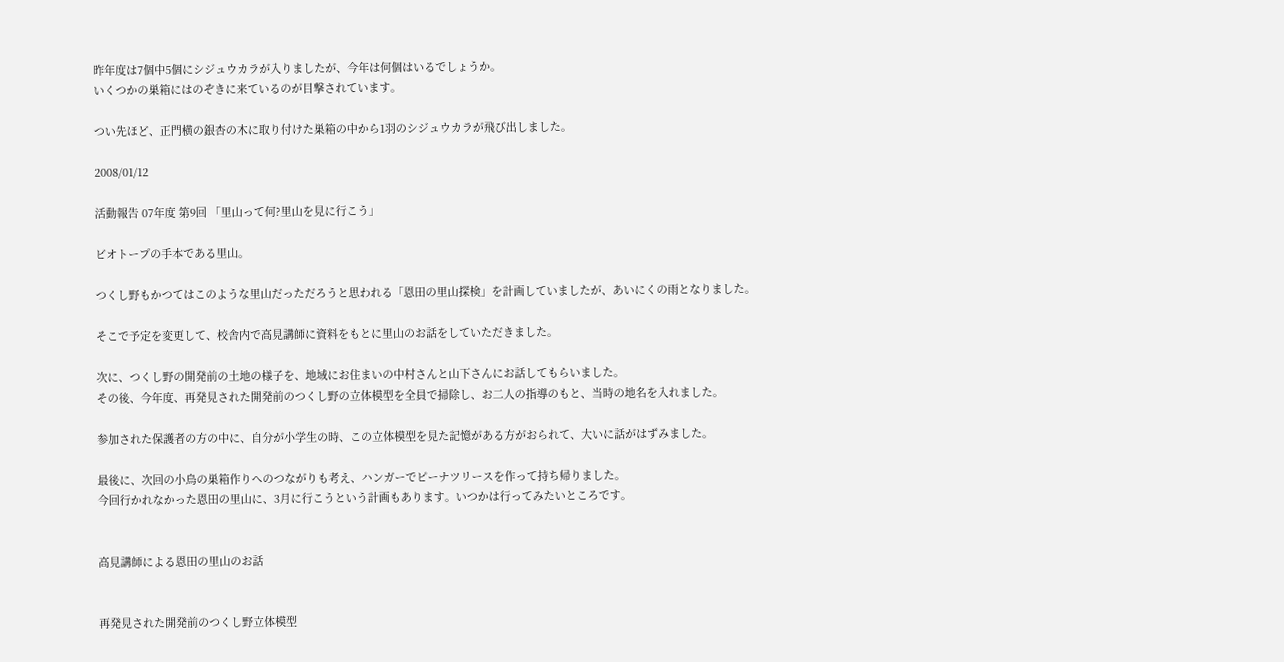昨年度は7個中5個にシジュウカラが入りましたが、今年は何個はいるでしょうか。
いくつかの巣箱にはのぞきに来ているのが目撃されています。

つい先ほど、正門横の銀杏の木に取り付けた巣箱の中から1羽のシジュウカラが飛び出しました。

2008/01/12

活動報告 07年度 第9回 「里山って何?里山を見に行こう」

ビオトープの手本である里山。

つくし野もかつてはこのような里山だっただろうと思われる「恩田の里山探検」を計画していましたが、あいにくの雨となりました。

そこで予定を変更して、校舎内で高見講師に資料をもとに里山のお話をしていただきました。

次に、つくし野の開発前の土地の様子を、地域にお住まいの中村さんと山下さんにお話してもらいました。
その後、今年度、再発見された開発前のつくし野の立体模型を全員で掃除し、お二人の指導のもと、当時の地名を入れました。

参加された保護者の方の中に、自分が小学生の時、この立体模型を見た記憶がある方がおられて、大いに話がはずみました。

最後に、次回の小鳥の巣箱作りへのつながりも考え、ハンガーでピーナツリースを作って持ち帰りました。
今回行かれなかった恩田の里山に、3月に行こうという計画もあります。いつかは行ってみたいところです。


高見講師による恩田の里山のお話


再発見された開発前のつくし野立体模型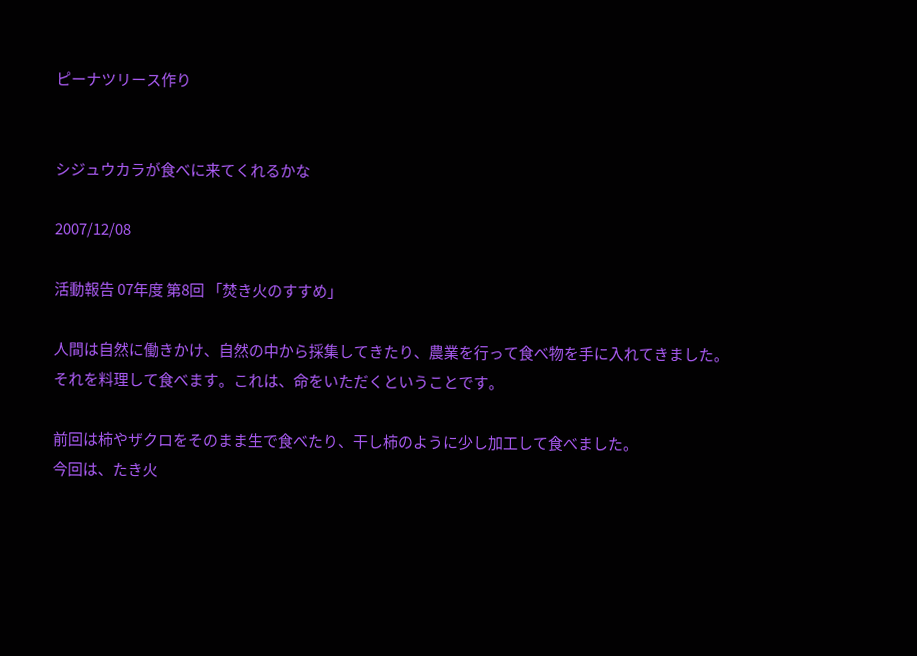ピーナツリース作り


シジュウカラが食べに来てくれるかな

2007/12/08

活動報告 07年度 第8回 「焚き火のすすめ」

人間は自然に働きかけ、自然の中から採集してきたり、農業を行って食べ物を手に入れてきました。
それを料理して食べます。これは、命をいただくということです。

前回は柿やザクロをそのまま生で食べたり、干し柿のように少し加工して食べました。
今回は、たき火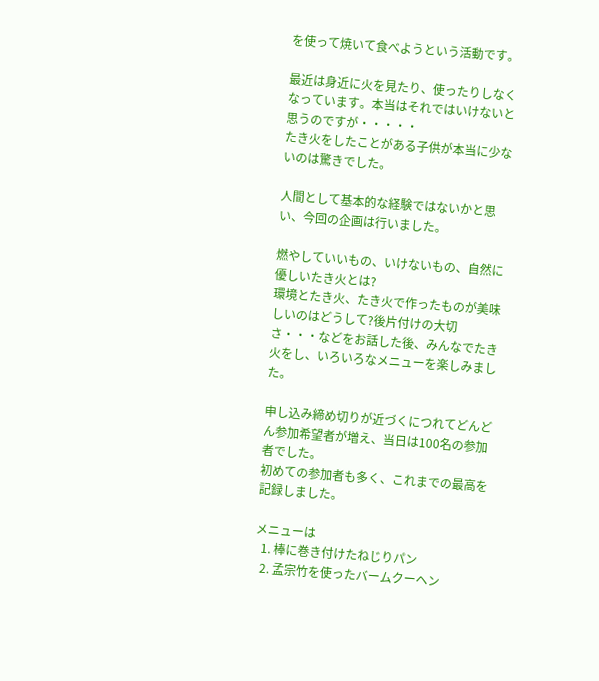を使って焼いて食べようという活動です。

最近は身近に火を見たり、使ったりしなくなっています。本当はそれではいけないと思うのですが・・・・・
たき火をしたことがある子供が本当に少ないのは驚きでした。

人間として基本的な経験ではないかと思い、今回の企画は行いました。

燃やしていいもの、いけないもの、自然に優しいたき火とは?
環境とたき火、たき火で作ったものが美味しいのはどうして?後片付けの大切さ・・・などをお話した後、みんなでたき火をし、いろいろなメニューを楽しみました。

申し込み締め切りが近づくにつれてどんどん参加希望者が増え、当日は100名の参加者でした。
初めての参加者も多く、これまでの最高を記録しました。

メニューは
  1. 棒に巻き付けたねじりパン
  2. 孟宗竹を使ったバームクーヘン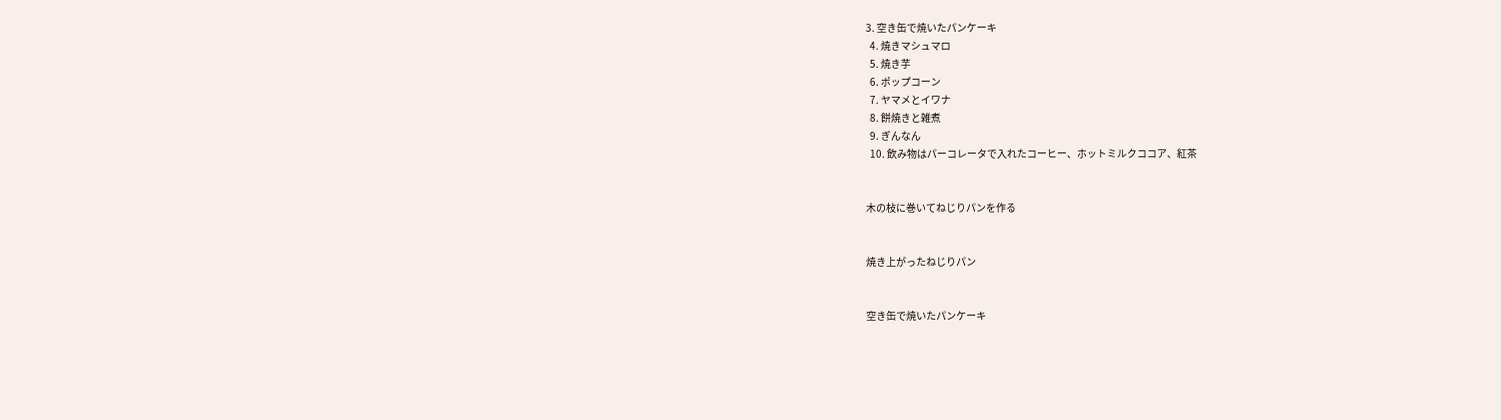3. 空き缶で焼いたパンケーキ
  4. 焼きマシュマロ
  5. 焼き芋
  6. ポップコーン
  7. ヤマメとイワナ
  8. 餅焼きと雑煮
  9. ぎんなん
  10. 飲み物はパーコレータで入れたコーヒー、ホットミルクココア、紅茶


木の枝に巻いてねじりパンを作る


焼き上がったねじりパン


空き缶で焼いたパンケーキ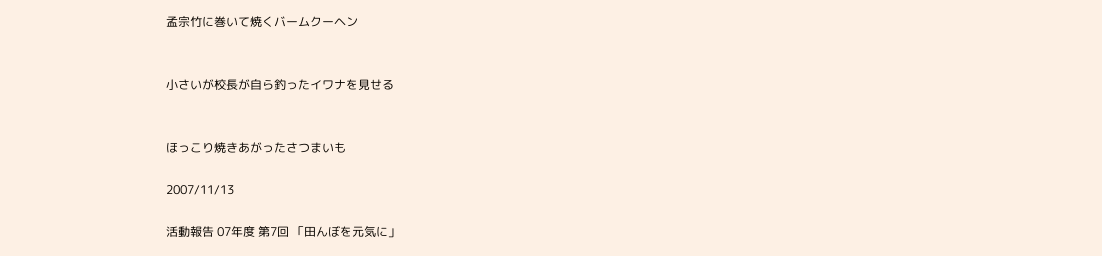孟宗竹に巻いて焼くバームクーヘン


小さいが校長が自ら釣ったイワナを見せる


ほっこり焼きあがったさつまいも

2007/11/13

活動報告 07年度 第7回 「田んぼを元気に」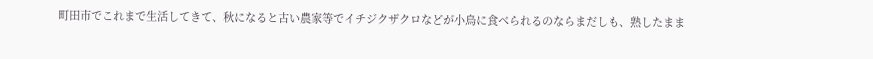町田市でこれまで生活してきて、秋になると古い農家等でイチジクザクロなどが小鳥に食べられるのならまだしも、熟したまま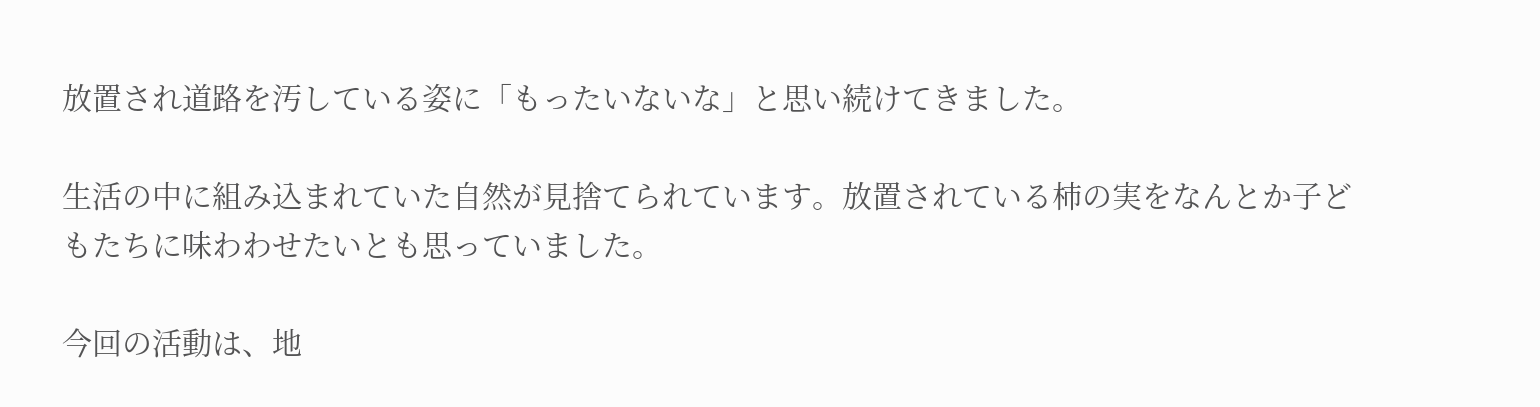放置され道路を汚している姿に「もったいないな」と思い続けてきました。

生活の中に組み込まれていた自然が見捨てられています。放置されている柿の実をなんとか子どもたちに味わわせたいとも思っていました。

今回の活動は、地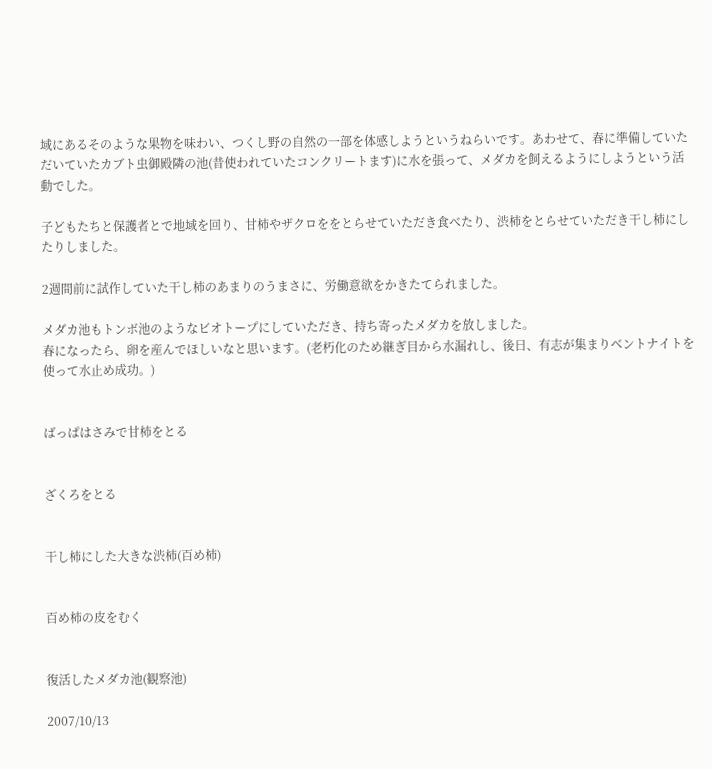域にあるそのような果物を味わい、つくし野の自然の一部を体感しようというねらいです。あわせて、春に準備していただいていたカブト虫御殿隣の池(昔使われていたコンクリートます)に水を張って、メダカを飼えるようにしようという活動でした。

子どもたちと保護者とで地域を回り、甘柿やザクロををとらせていただき食べたり、渋柿をとらせていただき干し柿にしたりしました。

2週間前に試作していた干し柿のあまりのうまさに、労働意欲をかきたてられました。

メダカ池もトンボ池のようなビオトープにしていただき、持ち寄ったメダカを放しました。
春になったら、卵を産んでほしいなと思います。(老朽化のため継ぎ目から水漏れし、後日、有志が集まりベントナイトを使って水止め成功。)


ばっぱはさみで甘柿をとる


ざくろをとる


干し柿にした大きな渋柿(百め柿)


百め柿の皮をむく


復活したメダカ池(観察池)

2007/10/13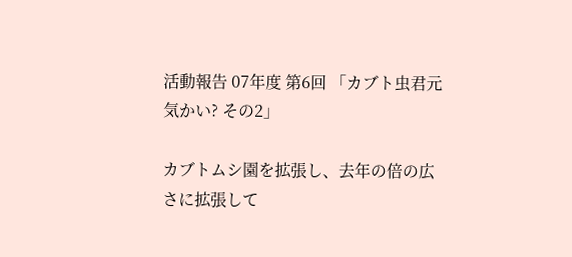活動報告 07年度 第6回 「カブト虫君元気かい? その2」

カブトムシ園を拡張し、去年の倍の広さに拡張して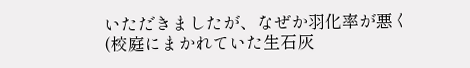いただきましたが、なぜか羽化率が悪く(校庭にまかれていた生石灰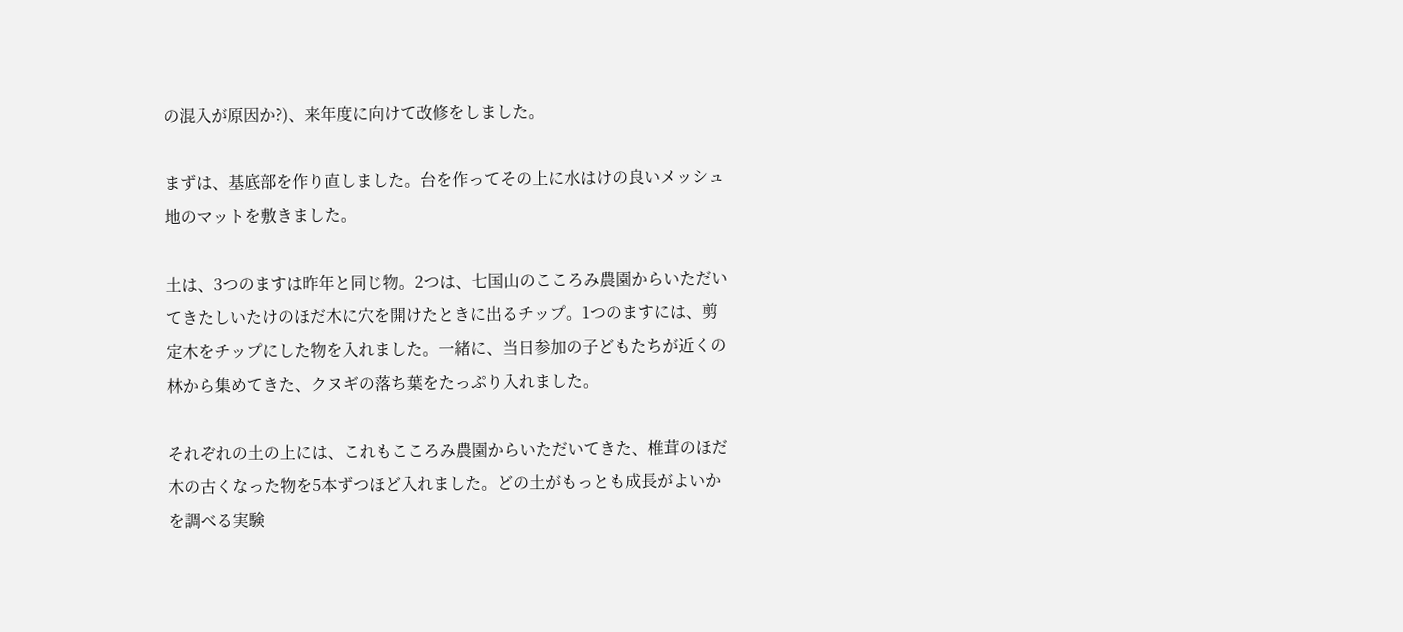の混入が原因か?)、来年度に向けて改修をしました。

まずは、基底部を作り直しました。台を作ってその上に水はけの良いメッシュ地のマットを敷きました。

土は、3つのますは昨年と同じ物。2つは、七国山のこころみ農園からいただいてきたしいたけのほだ木に穴を開けたときに出るチップ。1つのますには、剪定木をチップにした物を入れました。一緒に、当日参加の子どもたちが近くの林から集めてきた、クヌギの落ち葉をたっぷり入れました。

それぞれの土の上には、これもこころみ農園からいただいてきた、椎茸のほだ木の古くなった物を5本ずつほど入れました。どの土がもっとも成長がよいかを調べる実験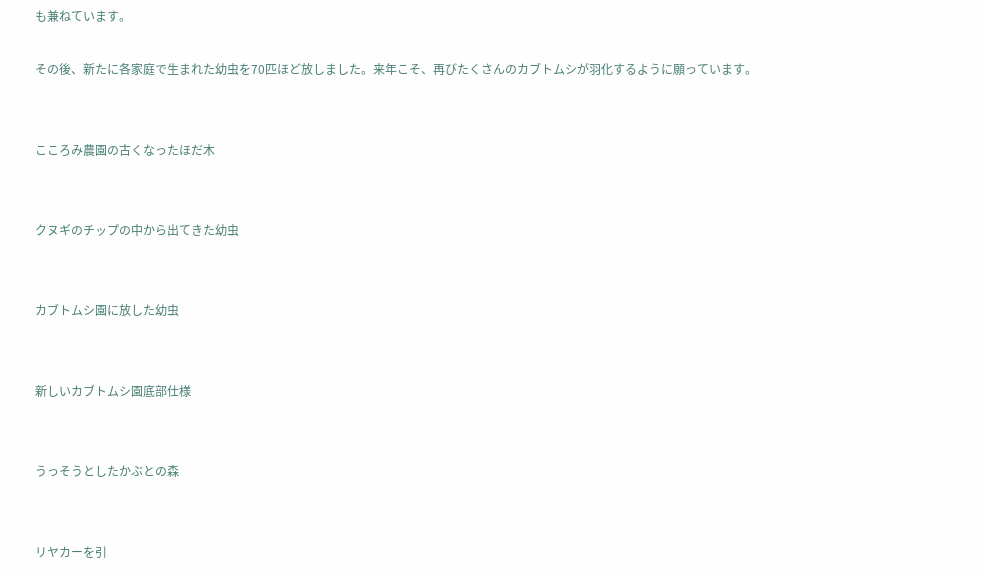も兼ねています。

その後、新たに各家庭で生まれた幼虫を70匹ほど放しました。来年こそ、再びたくさんのカブトムシが羽化するように願っています。


こころみ農園の古くなったほだ木


クヌギのチップの中から出てきた幼虫


カブトムシ園に放した幼虫


新しいカブトムシ園底部仕様


うっそうとしたかぶとの森


リヤカーを引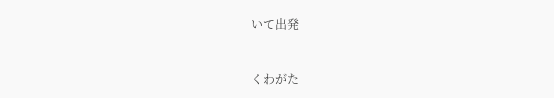いて出発


くわがた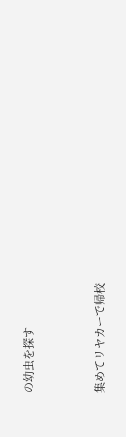の幼虫を探す


集めてリヤカーで帰校